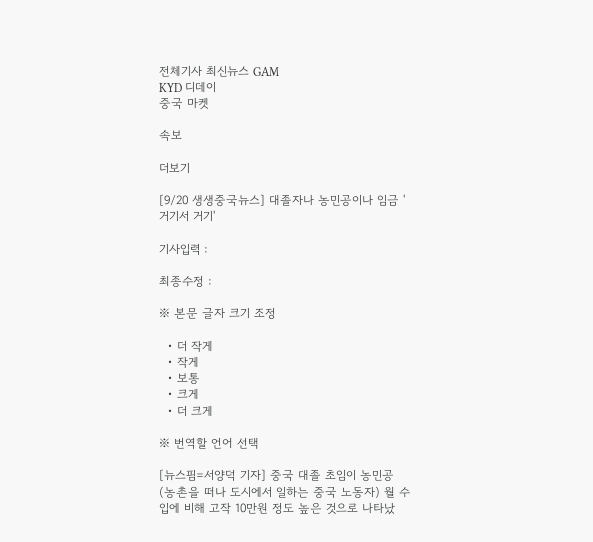전체기사 최신뉴스 GAM
KYD 디데이
중국 마켓

속보

더보기

[9/20 생생중국뉴스] 대졸자나 농민공이나 임금 '거기서 거기'

기사입력 :

최종수정 :

※ 본문 글자 크기 조정

  • 더 작게
  • 작게
  • 보통
  • 크게
  • 더 크게

※ 번역할 언어 선택

[뉴스핌=서양덕 기자] 중국 대졸 초임이 농민공(농촌을 떠나 도시에서 일하는 중국 노동자) 월 수입에 비해 고작 10만원 정도 높은 것으로 나타났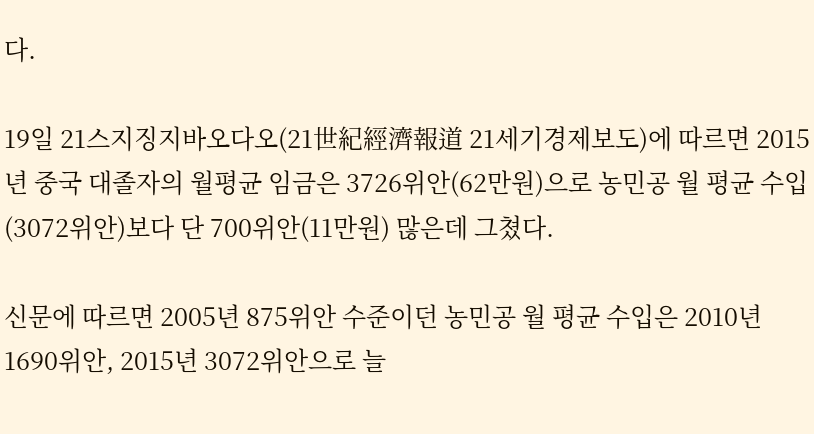다.

19일 21스지징지바오다오(21世紀經濟報道 21세기경제보도)에 따르면 2015년 중국 대졸자의 월평균 임금은 3726위안(62만원)으로 농민공 월 평균 수입(3072위안)보다 단 700위안(11만원) 많은데 그쳤다.

신문에 따르면 2005년 875위안 수준이던 농민공 월 평균 수입은 2010년 1690위안, 2015년 3072위안으로 늘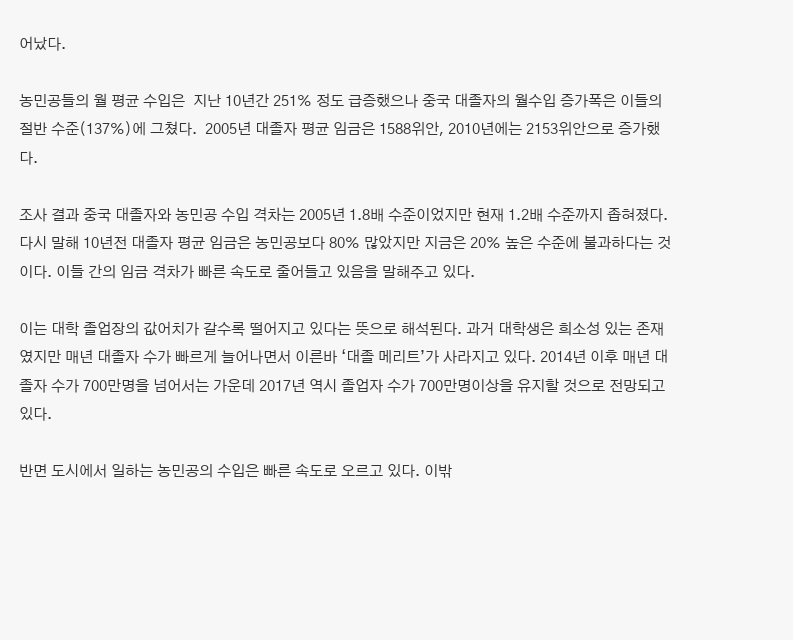어났다.

농민공들의 월 평균 수입은  지난 10년간 251% 정도 급증했으나 중국 대졸자의 월수입 증가폭은 이들의 절반 수준(137%)에 그쳤다.  2005년 대졸자 평균 임금은 1588위안, 2010년에는 2153위안으로 증가했다.

조사 결과 중국 대졸자와 농민공 수입 격차는 2005년 1.8배 수준이었지만 현재 1.2배 수준까지 좁혀졌다. 다시 말해 10년전 대졸자 평균 임금은 농민공보다 80% 많았지만 지금은 20% 높은 수준에 불과하다는 것이다. 이들 간의 임금 격차가 빠른 속도로 줄어들고 있음을 말해주고 있다.

이는 대학 졸업장의 값어치가 갈수록 떨어지고 있다는 뜻으로 해석된다. 과거 대학생은 희소성 있는 존재였지만 매년 대졸자 수가 빠르게 늘어나면서 이른바 ‘대졸 메리트’가 사라지고 있다. 2014년 이후 매년 대졸자 수가 700만명을 넘어서는 가운데 2017년 역시 졸업자 수가 700만명이상을 유지할 것으로 전망되고 있다.

반면 도시에서 일하는 농민공의 수입은 빠른 속도로 오르고 있다. 이밖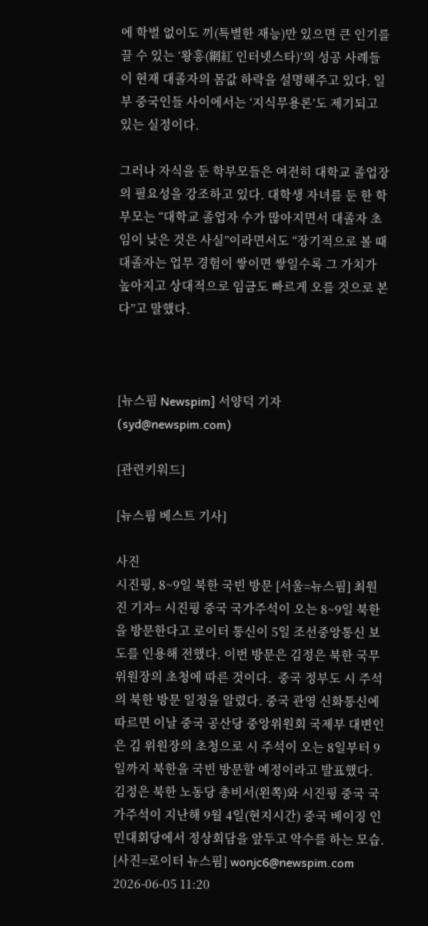에 학벌 없이도 끼(특별한 재능)만 있으면 큰 인기를 끌 수 있는 ‘왕훙(網紅 인터넷스타)’의 성공 사례들이 현재 대졸자의 몸값 하락을 설명해주고 있다. 일부 중국인들 사이에서는 ‘지식무용론’도 제기되고 있는 실정이다.

그러나 자식을 둔 학부모들은 여전히 대학교 졸업장의 필요성을 강조하고 있다. 대학생 자녀를 둔 한 학부모는 “대학교 졸업자 수가 많아지면서 대졸자 초임이 낮은 것은 사실”이라면서도 “장기적으로 볼 때 대졸자는 업무 경험이 쌓이면 쌓일수록 그 가치가 높아지고 상대적으로 임금도 빠르게 오를 것으로 본다”고 말했다.



[뉴스핌 Newspim] 서양덕 기자 (syd@newspim.com)

[관련키워드]

[뉴스핌 베스트 기사]

사진
시진핑, 8~9일 북한 국빈 방문 [서울=뉴스핌] 최원진 기자= 시진핑 중국 국가주석이 오는 8~9일 북한을 방문한다고 로이터 통신이 5일 조선중앙통신 보도를 인용해 전했다. 이번 방문은 김정은 북한 국무위원장의 초청에 따른 것이다.  중국 정부도 시 주석의 북한 방문 일정을 알렸다. 중국 관영 신화통신에 따르면 이날 중국 공산당 중앙위원회 국제부 대변인은 김 위원장의 초청으로 시 주석이 오는 8일부터 9일까지 북한을 국빈 방문할 예정이라고 발표했다.  김정은 북한 노동당 총비서(왼쪽)와 시진핑 중국 국가주석이 지난해 9월 4일(현지시간) 중국 베이징 인민대회당에서 정상회담을 앞두고 악수를 하는 모습. [사진=로이터 뉴스핌] wonjc6@newspim.com   2026-06-05 11:20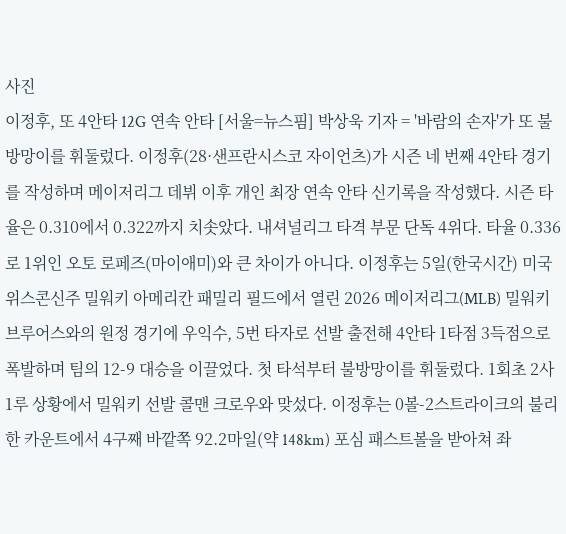사진
이정후, 또 4안타 12G 연속 안타 [서울=뉴스핌] 박상욱 기자 = '바람의 손자'가 또 불방망이를 휘둘렀다. 이정후(28·샌프란시스코 자이언츠)가 시즌 네 번째 4안타 경기를 작성하며 메이저리그 데뷔 이후 개인 최장 연속 안타 신기록을 작성했다. 시즌 타율은 0.310에서 0.322까지 치솟았다. 내셔널리그 타격 부문 단독 4위다. 타율 0.336로 1위인 오토 로페즈(마이애미)와 큰 차이가 아니다. 이정후는 5일(한국시간) 미국 위스콘신주 밀워키 아메리칸 패밀리 필드에서 열린 2026 메이저리그(MLB) 밀워키 브루어스와의 원정 경기에 우익수, 5번 타자로 선발 출전해 4안타 1타점 3득점으로 폭발하며 팀의 12-9 대승을 이끌었다. 첫 타석부터 불방망이를 휘둘렀다. 1회초 2사 1루 상황에서 밀워키 선발 콜맨 크로우와 맞섰다. 이정후는 0볼-2스트라이크의 불리한 카운트에서 4구째 바깥쪽 92.2마일(약 148km) 포심 패스트볼을 받아쳐 좌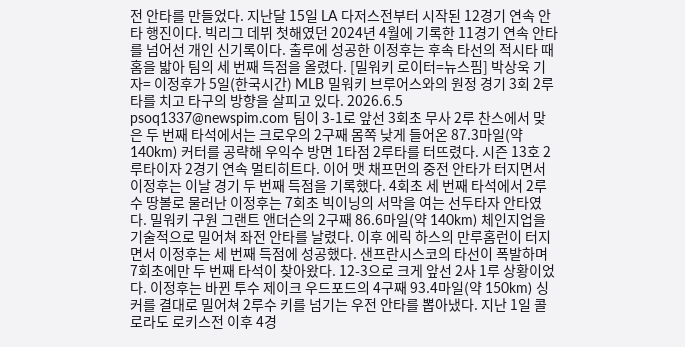전 안타를 만들었다. 지난달 15일 LA 다저스전부터 시작된 12경기 연속 안타 행진이다. 빅리그 데뷔 첫해였던 2024년 4월에 기록한 11경기 연속 안타를 넘어선 개인 신기록이다. 출루에 성공한 이정후는 후속 타선의 적시타 때 홈을 밟아 팀의 세 번째 득점을 올렸다. [밀워키 로이터=뉴스핌] 박상욱 기자= 이정후가 5일(한국시간) MLB 밀워키 브루어스와의 원정 경기 3회 2루타를 치고 타구의 방향을 살피고 있다. 2026.6.5 psoq1337@newspim.com 팀이 3-1로 앞선 3회초 무사 2루 찬스에서 맞은 두 번째 타석에서는 크로우의 2구째 몸쪽 낮게 들어온 87.3마일(약 140km) 커터를 공략해 우익수 방면 1타점 2루타를 터뜨렸다. 시즌 13호 2루타이자 2경기 연속 멀티히트다. 이어 맷 채프먼의 중전 안타가 터지면서 이정후는 이날 경기 두 번째 득점을 기록했다. 4회초 세 번째 타석에서 2루수 땅볼로 물러난 이정후는 7회초 빅이닝의 서막을 여는 선두타자 안타였다. 밀워키 구원 그랜트 앤더슨의 2구째 86.6마일(약 140km) 체인지업을 기술적으로 밀어쳐 좌전 안타를 날렸다. 이후 에릭 하스의 만루홈런이 터지면서 이정후는 세 번째 득점에 성공했다. 샌프란시스코의 타선이 폭발하며 7회초에만 두 번째 타석이 찾아왔다. 12-3으로 크게 앞선 2사 1루 상황이었다. 이정후는 바뀐 투수 제이크 우드포드의 4구째 93.4마일(약 150km) 싱커를 결대로 밀어쳐 2루수 키를 넘기는 우전 안타를 뽑아냈다. 지난 1일 콜로라도 로키스전 이후 4경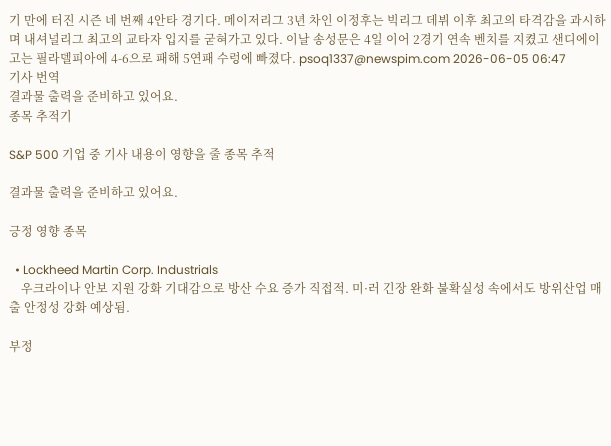기 만에 터진 시즌 네 번째 4안타 경기다. 메이저리그 3년 차인 이정후는 빅리그 데뷔 이후 최고의 타격감을 과시하며 내셔널리그 최고의 교타자 입지를 굳혀가고 있다. 이날 송성문은 4일 이어 2경기 연속 벤치를 지켰고 샌디에이고는 필라델피아에 4-6으로 패해 5연패 수렁에 빠졌다. psoq1337@newspim.com 2026-06-05 06:47
기사 번역
결과물 출력을 준비하고 있어요.
종목 추적기

S&P 500 기업 중 기사 내용이 영향을 줄 종목 추적

결과물 출력을 준비하고 있어요.

긍정 영향 종목

  • Lockheed Martin Corp. Industrials
    우크라이나 안보 지원 강화 기대감으로 방산 수요 증가 직접적. 미·러 긴장 완화 불확실성 속에서도 방위산업 매출 안정성 강화 예상됨.

부정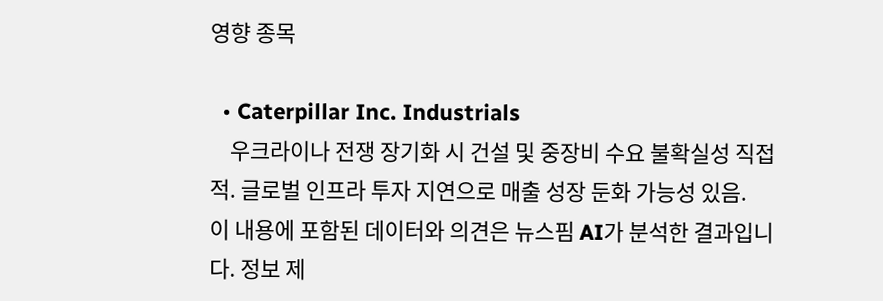영향 종목

  • Caterpillar Inc. Industrials
    우크라이나 전쟁 장기화 시 건설 및 중장비 수요 불확실성 직접적. 글로벌 인프라 투자 지연으로 매출 성장 둔화 가능성 있음.
이 내용에 포함된 데이터와 의견은 뉴스핌 AI가 분석한 결과입니다. 정보 제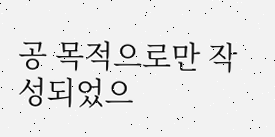공 목적으로만 작성되었으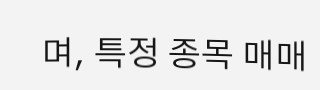며, 특정 종목 매매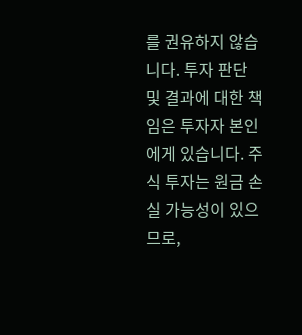를 권유하지 않습니다. 투자 판단 및 결과에 대한 책임은 투자자 본인에게 있습니다. 주식 투자는 원금 손실 가능성이 있으므로,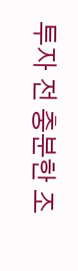투자 전 충분한 조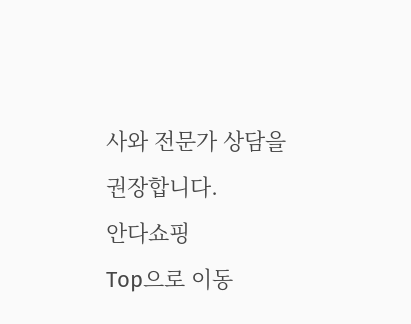사와 전문가 상담을 권장합니다.
안다쇼핑
Top으로 이동